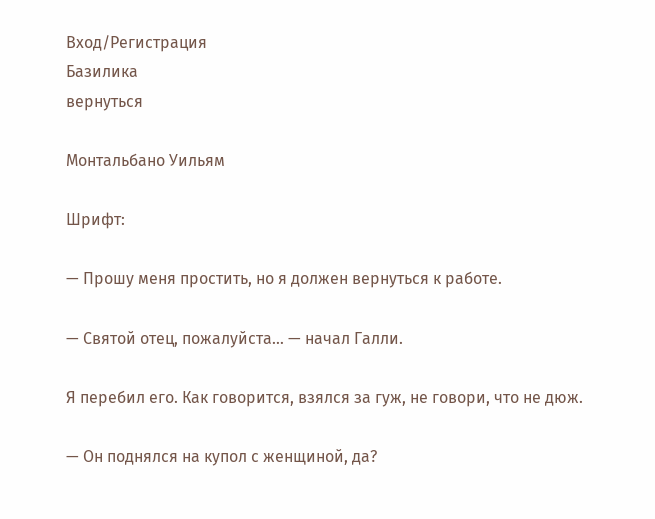Вход/Регистрация
Базилика
вернуться

Монтальбано Уильям

Шрифт:

— Прошу меня простить, но я должен вернуться к работе.

— Святой отец, пожалуйста… — начал Галли.

Я перебил его. Как говорится, взялся за гуж, не говори, что не дюж.

— Он поднялся на купол с женщиной, да?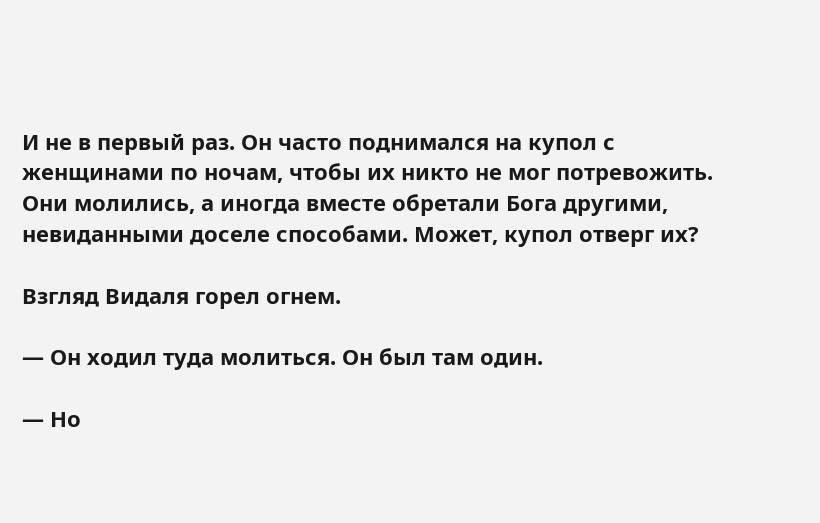И не в первый раз. Он часто поднимался на купол с женщинами по ночам, чтобы их никто не мог потревожить. Они молились, а иногда вместе обретали Бога другими, невиданными доселе способами. Может, купол отверг их?

Взгляд Видаля горел огнем.

— Он ходил туда молиться. Он был там один.

— Но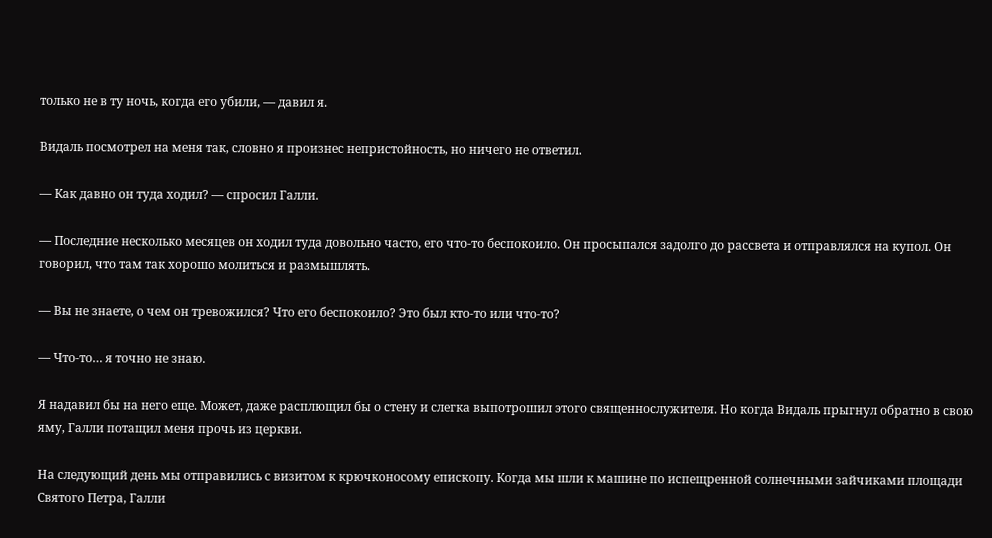только не в ту ночь, когда его убили, — давил я.

Видаль посмотрел на меня так, словно я произнес непристойность, но ничего не ответил.

— Как давно он туда ходил? — спросил Галли.

— Последние несколько месяцев он ходил туда довольно часто, его что-то беспокоило. Он просыпался задолго до рассвета и отправлялся на купол. Он говорил, что там так хорошо молиться и размышлять.

— Вы не знаете, о чем он тревожился? Что его беспокоило? Это был кто-то или что-то?

— Что-то… я точно не знаю.

Я надавил бы на него еще. Может, даже расплющил бы о стену и слегка выпотрошил этого священнослужителя. Но когда Видаль прыгнул обратно в свою яму, Галли потащил меня прочь из церкви.

На следующий день мы отправились с визитом к крючконосому епископу. Когда мы шли к машине по испещренной солнечными зайчиками площади Святого Петра, Галли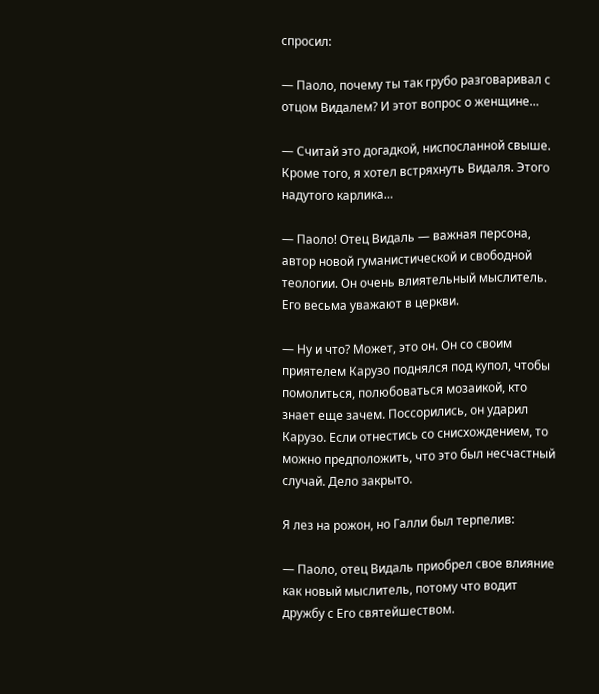спросил:

— Паоло, почему ты так грубо разговаривал с отцом Видалем? И этот вопрос о женщине…

— Считай это догадкой, ниспосланной свыше. Кроме того, я хотел встряхнуть Видаля. Этого надутого карлика…

— Паоло! Отец Видаль — важная персона, автор новой гуманистической и свободной теологии. Он очень влиятельный мыслитель. Его весьма уважают в церкви.

— Ну и что? Может, это он. Он со своим приятелем Карузо поднялся под купол, чтобы помолиться, полюбоваться мозаикой, кто знает еще зачем. Поссорились, он ударил Карузо. Если отнестись со снисхождением, то можно предположить, что это был несчастный случай. Дело закрыто.

Я лез на рожон, но Галли был терпелив:

— Паоло, отец Видаль приобрел свое влияние как новый мыслитель, потому что водит дружбу с Его святейшеством.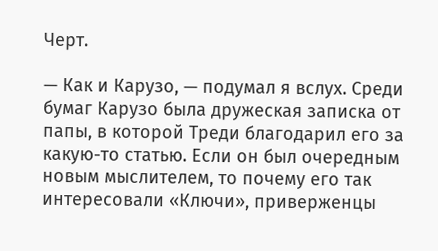Черт.

— Как и Карузо, — подумал я вслух. Среди бумаг Карузо была дружеская записка от папы, в которой Треди благодарил его за какую-то статью. Если он был очередным новым мыслителем, то почему его так интересовали «Ключи», приверженцы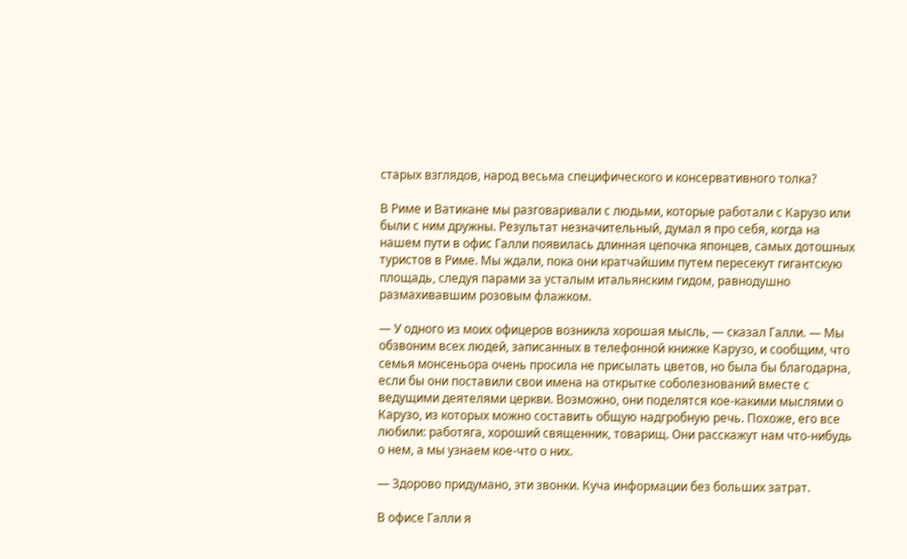старых взглядов, народ весьма специфического и консервативного толка?

В Риме и Ватикане мы разговаривали с людьми, которые работали с Карузо или были с ним дружны. Результат незначительный, думал я про себя, когда на нашем пути в офис Галли появилась длинная цепочка японцев, самых дотошных туристов в Риме. Мы ждали, пока они кратчайшим путем пересекут гигантскую площадь, следуя парами за усталым итальянским гидом, равнодушно размахивавшим розовым флажком.

— У одного из моих офицеров возникла хорошая мысль, — сказал Галли. — Мы обзвоним всех людей, записанных в телефонной книжке Карузо, и сообщим, что семья монсеньора очень просила не присылать цветов, но была бы благодарна, если бы они поставили свои имена на открытке соболезнований вместе с ведущими деятелями церкви. Возможно, они поделятся кое-какими мыслями о Карузо, из которых можно составить общую надгробную речь. Похоже, его все любили: работяга, хороший священник, товарищ. Они расскажут нам что-нибудь о нем, а мы узнаем кое-что о них.

— Здорово придумано, эти звонки. Куча информации без больших затрат.

В офисе Галли я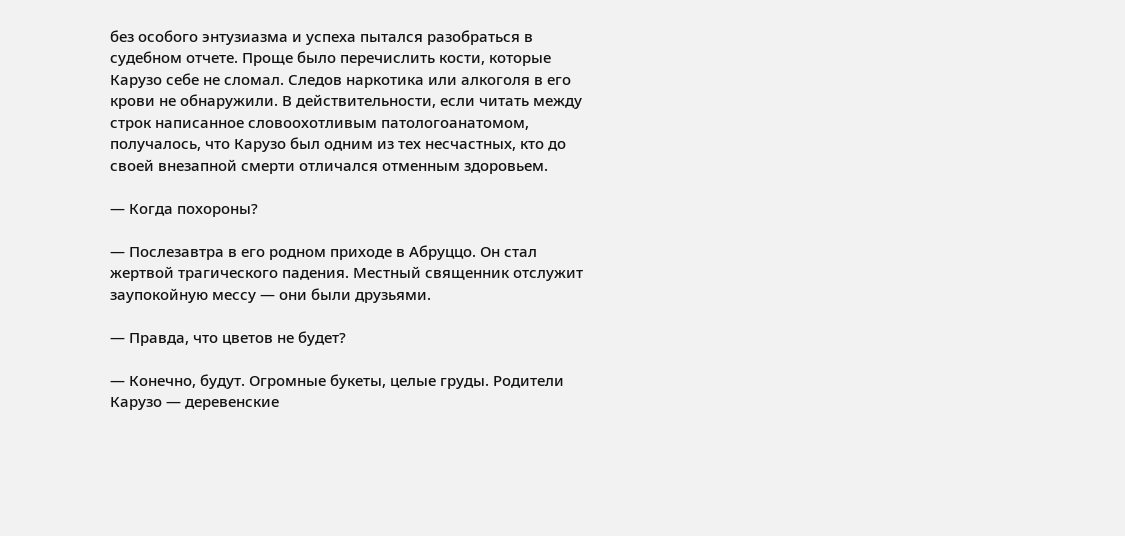без особого энтузиазма и успеха пытался разобраться в судебном отчете. Проще было перечислить кости, которые Карузо себе не сломал. Следов наркотика или алкоголя в его крови не обнаружили. В действительности, если читать между строк написанное словоохотливым патологоанатомом, получалось, что Карузо был одним из тех несчастных, кто до своей внезапной смерти отличался отменным здоровьем.

— Когда похороны?

— Послезавтра в его родном приходе в Абруццо. Он стал жертвой трагического падения. Местный священник отслужит заупокойную мессу — они были друзьями.

— Правда, что цветов не будет?

— Конечно, будут. Огромные букеты, целые груды. Родители Карузо — деревенские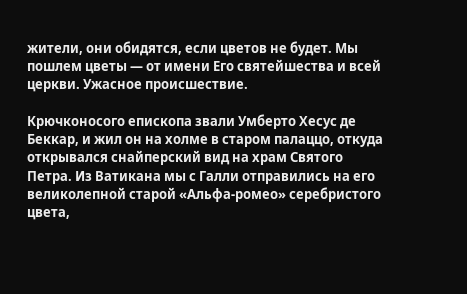жители, они обидятся, если цветов не будет. Мы пошлем цветы — от имени Его святейшества и всей церкви. Ужасное происшествие.

Крючконосого епископа звали Умберто Хесус де Беккар, и жил он на холме в старом палаццо, откуда открывался снайперский вид на храм Святого Петра. Из Ватикана мы с Галли отправились на его великолепной старой «Альфа-ромео» серебристого цвета,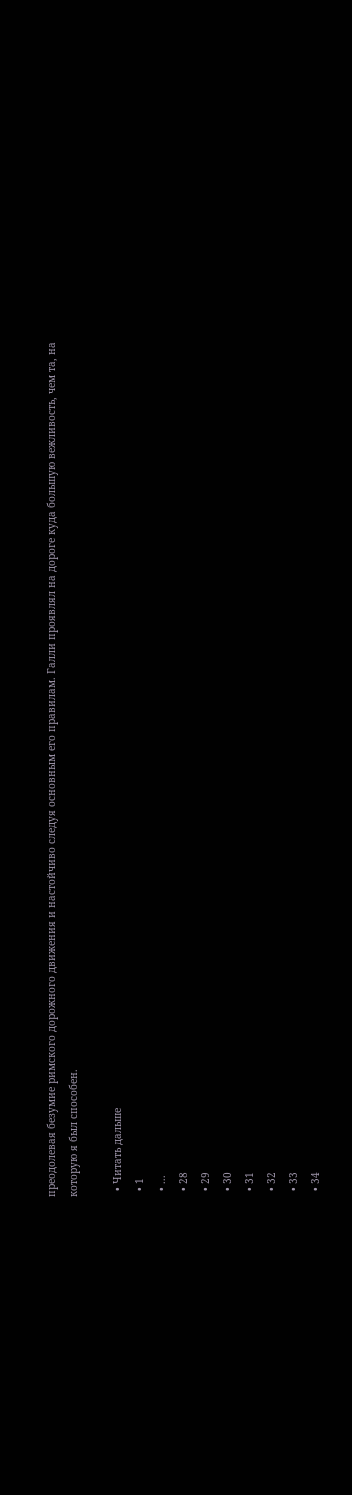преодолевая безумие римского дорожного движения и настойчиво следуя основным его правилам. Галли проявлял на дороге куда большую вежливость, чем та, на которую я был способен.

  • Читать дальше
  • 1
  • ...
  • 28
  • 29
  • 30
  • 31
  • 32
  • 33
  • 34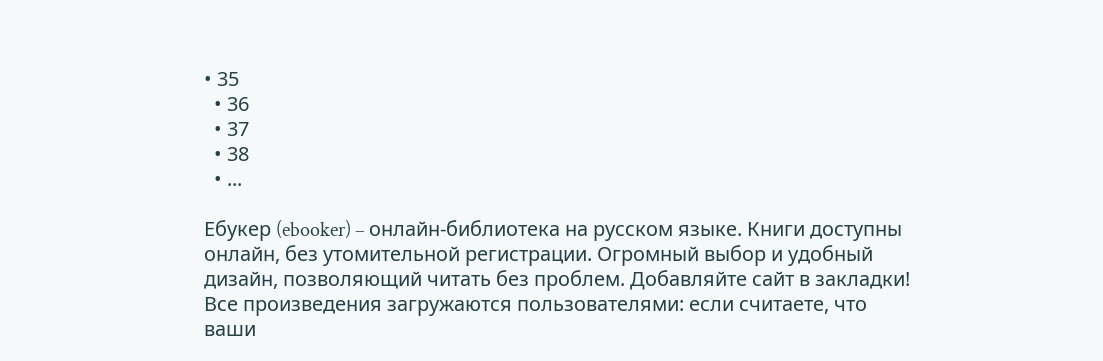• 35
  • 36
  • 37
  • 38
  • ...

Ебукер (ebooker) – онлайн-библиотека на русском языке. Книги доступны онлайн, без утомительной регистрации. Огромный выбор и удобный дизайн, позволяющий читать без проблем. Добавляйте сайт в закладки! Все произведения загружаются пользователями: если считаете, что ваши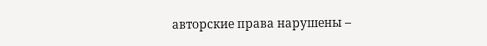авторские права нарушены –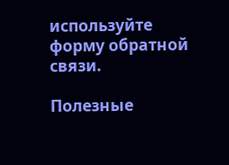используйте форму обратной связи.

Полезные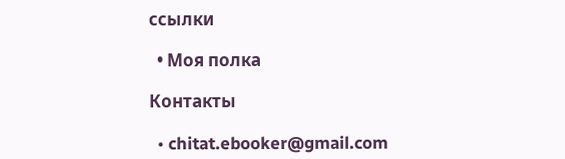ссылки

  • Моя полка

Контакты

  • chitat.ebooker@gmail.com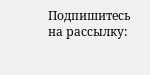Подпишитесь на рассылку: